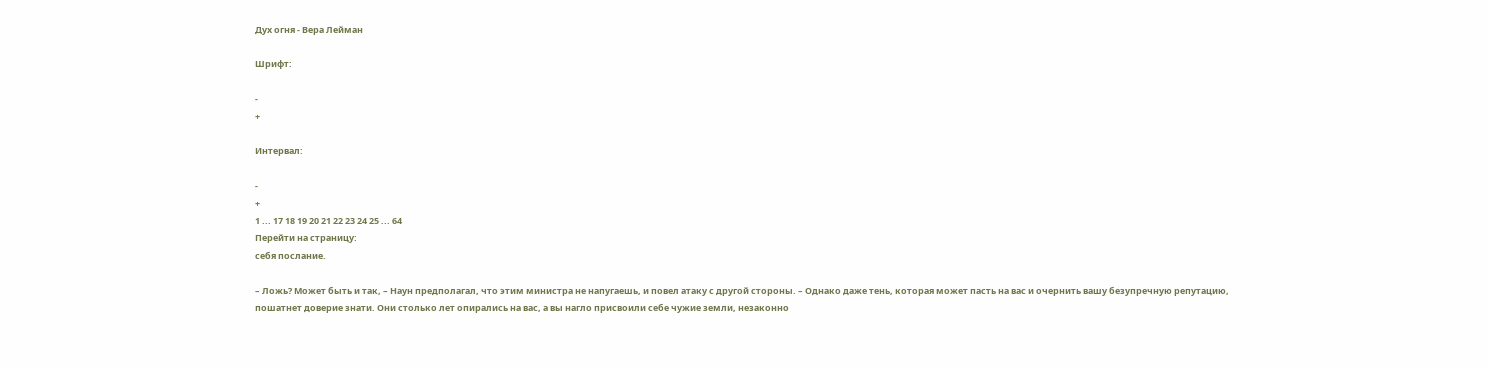Дух огня - Вера Лейман

Шрифт:

-
+

Интервал:

-
+
1 ... 17 18 19 20 21 22 23 24 25 ... 64
Перейти на страницу:
себя послание.

– Ложь? Может быть и так, – Наун предполагал, что этим министра не напугаешь, и повел атаку с другой стороны. – Однако даже тень, которая может пасть на вас и очернить вашу безупречную репутацию, пошатнет доверие знати. Они столько лет опирались на вас, а вы нагло присвоили себе чужие земли, незаконно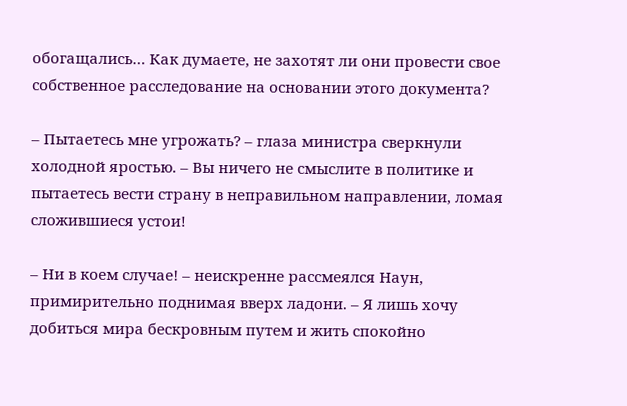обогащались… Как думаете, не захотят ли они провести свое собственное расследование на основании этого документа?

– Пытаетесь мне угрожать? – глаза министра сверкнули холодной яростью. – Вы ничего не смыслите в политике и пытаетесь вести страну в неправильном направлении, ломая сложившиеся устои!

– Ни в коем случае! – неискренне рассмеялся Наун, примирительно поднимая вверх ладони. – Я лишь хочу добиться мира бескровным путем и жить спокойно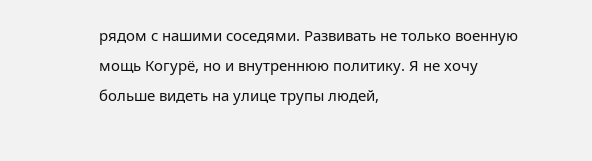рядом с нашими соседями. Развивать не только военную мощь Когурё, но и внутреннюю политику. Я не хочу больше видеть на улице трупы людей,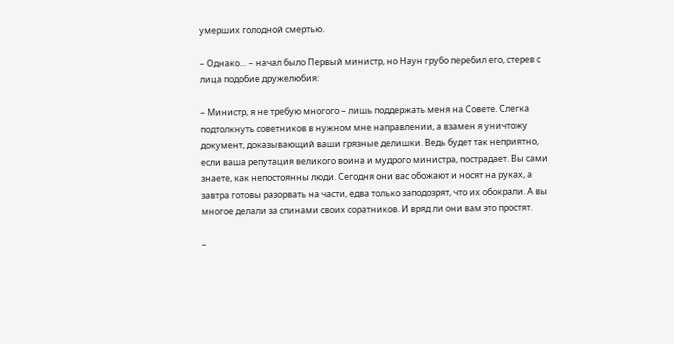умерших голодной смертью.

– Однако… – начал было Первый министр, но Наун грубо перебил его, стерев с лица подобие дружелюбия:

– Министр, я не требую многого – лишь поддержать меня на Совете. Слегка подтолкнуть советников в нужном мне направлении, а взамен я уничтожу документ, доказывающий ваши грязные делишки. Ведь будет так неприятно, если ваша репутация великого воина и мудрого министра, пострадает. Вы сами знаете, как непостоянны люди. Сегодня они вас обожают и носят на руках, а завтра готовы разорвать на части, едва только заподозрят, что их обокрали. А вы многое делали за спинами своих соратников. И вряд ли они вам это простят.

–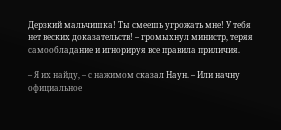Дерзкий мальчишка! Ты смеешь угрожать мне! У тебя нет веских доказательств! – громыхнул министр, теряя самообладание и игнорируя все правила приличия.

– Я их найду, – с нажимом сказал Наун. – Или начну официальное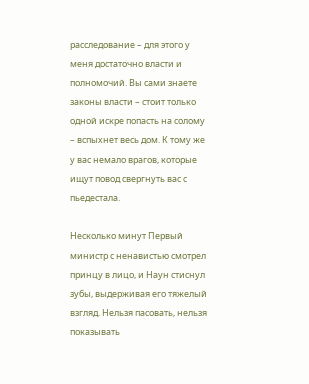расследование – для этого у меня достаточно власти и полномочий. Вы сами знаете законы власти – стоит только одной искре попасть на солому – вспыхнет весь дом. К тому же у вас немало врагов, которые ищут повод свергнуть вас с пьедестала.

Несколько минут Первый министр с ненавистью смотрел принцу в лицо, и Наун стиснул зубы, выдерживая его тяжелый взгляд. Нельзя пасовать, нельзя показывать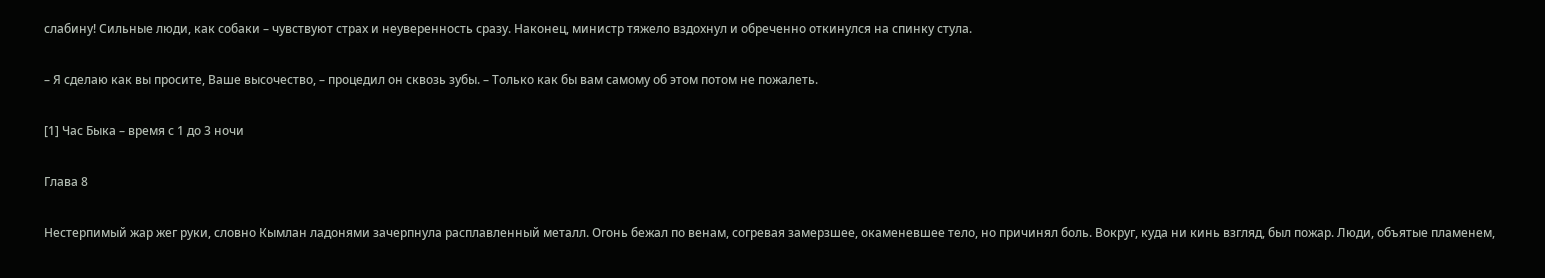слабину! Сильные люди, как собаки – чувствуют страх и неуверенность сразу. Наконец, министр тяжело вздохнул и обреченно откинулся на спинку стула.

– Я сделаю как вы просите, Ваше высочество, – процедил он сквозь зубы. – Только как бы вам самому об этом потом не пожалеть.

[1] Час Быка – время с 1 до 3 ночи

Глава 8

Нестерпимый жар жег руки, словно Кымлан ладонями зачерпнула расплавленный металл. Огонь бежал по венам, согревая замерзшее, окаменевшее тело, но причинял боль. Вокруг, куда ни кинь взгляд, был пожар. Люди, объятые пламенем,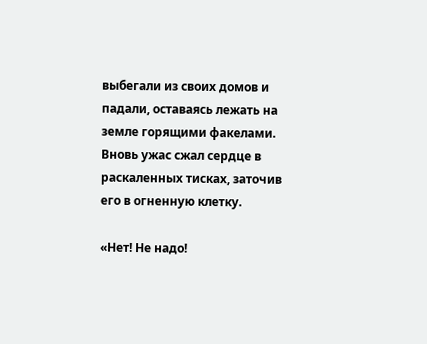выбегали из своих домов и падали, оставаясь лежать на земле горящими факелами. Вновь ужас сжал сердце в раскаленных тисках, заточив его в огненную клетку.

«Нет! Не надо!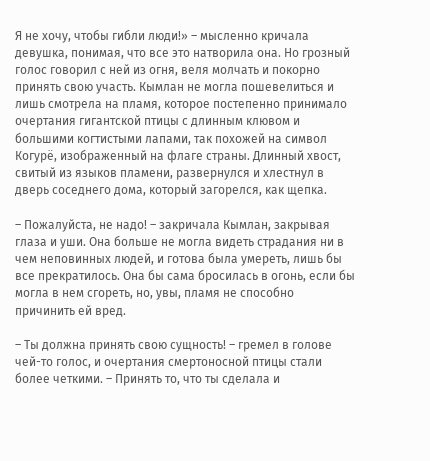Я не хочу, чтобы гибли люди!» – мысленно кричала девушка, понимая, что все это натворила она. Но грозный голос говорил с ней из огня, веля молчать и покорно принять свою участь. Кымлан не могла пошевелиться и лишь смотрела на пламя, которое постепенно принимало очертания гигантской птицы с длинным клювом и большими когтистыми лапами, так похожей на символ Когурё, изображенный на флаге страны. Длинный хвост, свитый из языков пламени, развернулся и хлестнул в дверь соседнего дома, который загорелся, как щепка.

– Пожалуйста, не надо! – закричала Кымлан, закрывая глаза и уши. Она больше не могла видеть страдания ни в чем неповинных людей, и готова была умереть, лишь бы все прекратилось. Она бы сама бросилась в огонь, если бы могла в нем сгореть, но, увы, пламя не способно причинить ей вред.

– Ты должна принять свою сущность! – гремел в голове чей-то голос, и очертания смертоносной птицы стали более четкими. – Принять то, что ты сделала и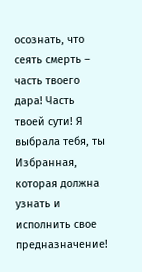осознать, что сеять смерть – часть твоего дара! Часть твоей сути! Я выбрала тебя, ты Избранная, которая должна узнать и исполнить свое предназначение!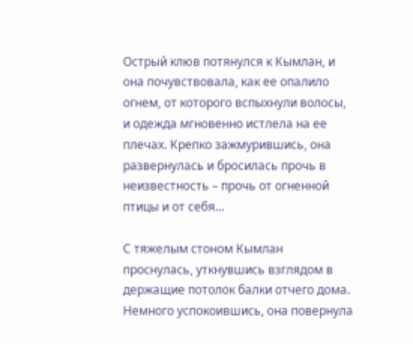Острый клюв потянулся к Кымлан, и она почувствовала, как ее опалило огнем, от которого вспыхнули волосы, и одежда мгновенно истлела на ее плечах. Крепко зажмурившись, она развернулась и бросилась прочь в неизвестность – прочь от огненной птицы и от себя…

С тяжелым стоном Кымлан проснулась, уткнувшись взглядом в держащие потолок балки отчего дома. Немного успокоившись, она повернула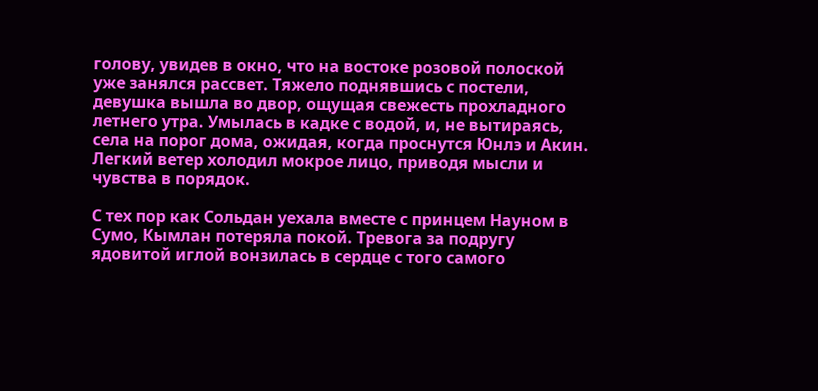голову, увидев в окно, что на востоке розовой полоской уже занялся рассвет. Тяжело поднявшись с постели, девушка вышла во двор, ощущая свежесть прохладного летнего утра. Умылась в кадке с водой, и, не вытираясь, села на порог дома, ожидая, когда проснутся Юнлэ и Акин. Легкий ветер холодил мокрое лицо, приводя мысли и чувства в порядок.

С тех пор как Сольдан уехала вместе с принцем Науном в Сумо, Кымлан потеряла покой. Тревога за подругу ядовитой иглой вонзилась в сердце с того самого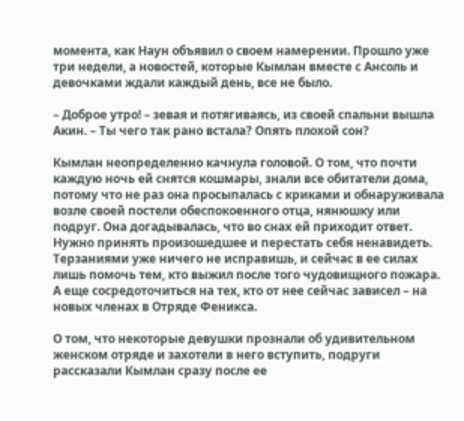момента, как Наун объявил о своем намерении. Прошло уже три недели, а новостей, которые Кымлан вместе с Ансоль и девочками ждали каждый день, все не было.

– Доброе утро! – зевая и потягиваясь, из своей спальни вышла Акин. – Ты чего так рано встала? Опять плохой сон?

Кымлан неопределенно качнула головой. О том, что почти каждую ночь ей снятся кошмары, знали все обитатели дома, потому что не раз она просыпалась с криками и обнаруживала возле своей постели обеспокоенного отца, нянюшку или подруг. Она догадывалась, что во снах ей приходит ответ. Нужно принять произошедшее и перестать себя ненавидеть. Терзаниями уже ничего не исправишь, и сейчас в ее силах лишь помочь тем, кто выжил после того чудовищного пожара. А еще сосредоточиться на тех, кто от нее сейчас зависел – на новых членах в Отряде Феникса.

О том, что некоторые девушки прознали об удивительном женском отряде и захотели в него вступить, подруги рассказали Кымлан сразу после ее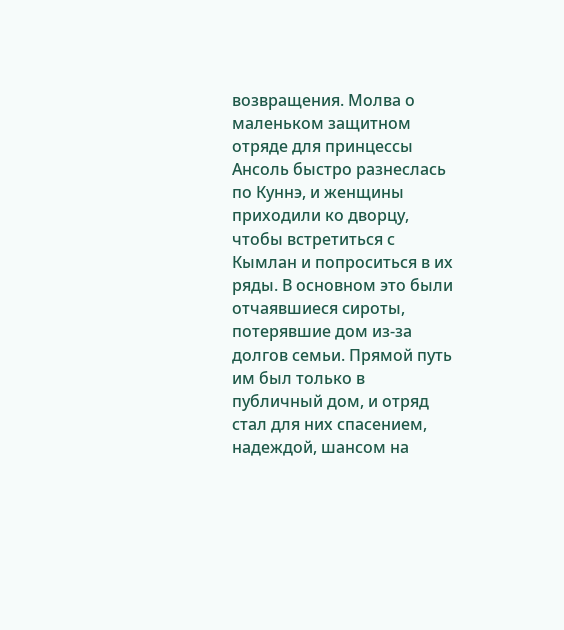возвращения. Молва о маленьком защитном отряде для принцессы Ансоль быстро разнеслась по Куннэ, и женщины приходили ко дворцу, чтобы встретиться с Кымлан и попроситься в их ряды. В основном это были отчаявшиеся сироты, потерявшие дом из-за долгов семьи. Прямой путь им был только в публичный дом, и отряд стал для них спасением, надеждой, шансом на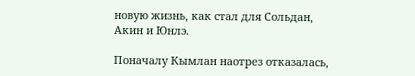новую жизнь, как стал для Сольдан, Акин и Юнлэ.

Поначалу Кымлан наотрез отказалась,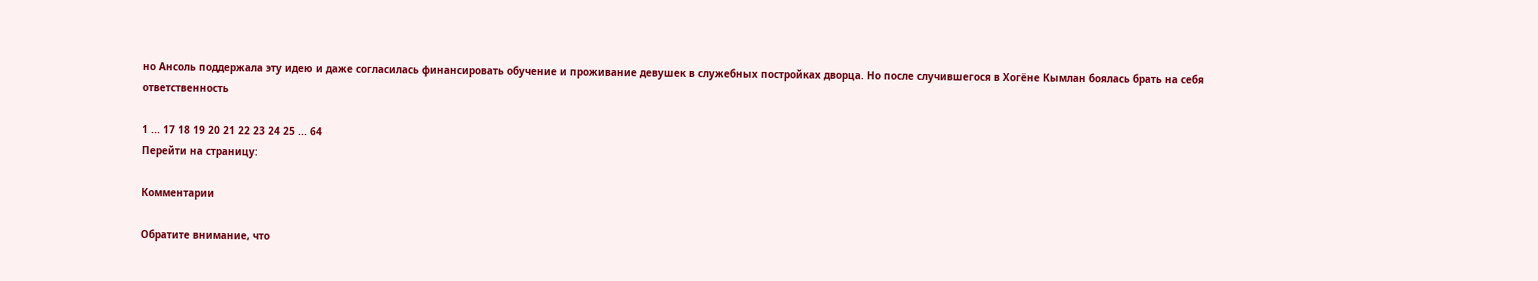но Ансоль поддержала эту идею и даже согласилась финансировать обучение и проживание девушек в служебных постройках дворца. Но после случившегося в Хогёне Кымлан боялась брать на себя ответственность

1 ... 17 18 19 20 21 22 23 24 25 ... 64
Перейти на страницу:

Комментарии

Обратите внимание, что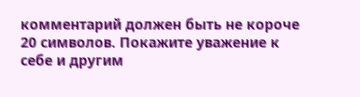комментарий должен быть не короче 20 символов. Покажите уважение к себе и другим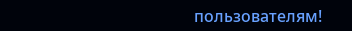пользователям!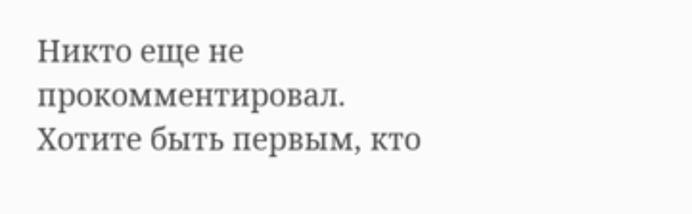Никто еще не прокомментировал. Хотите быть первым, кто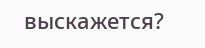выскажется?